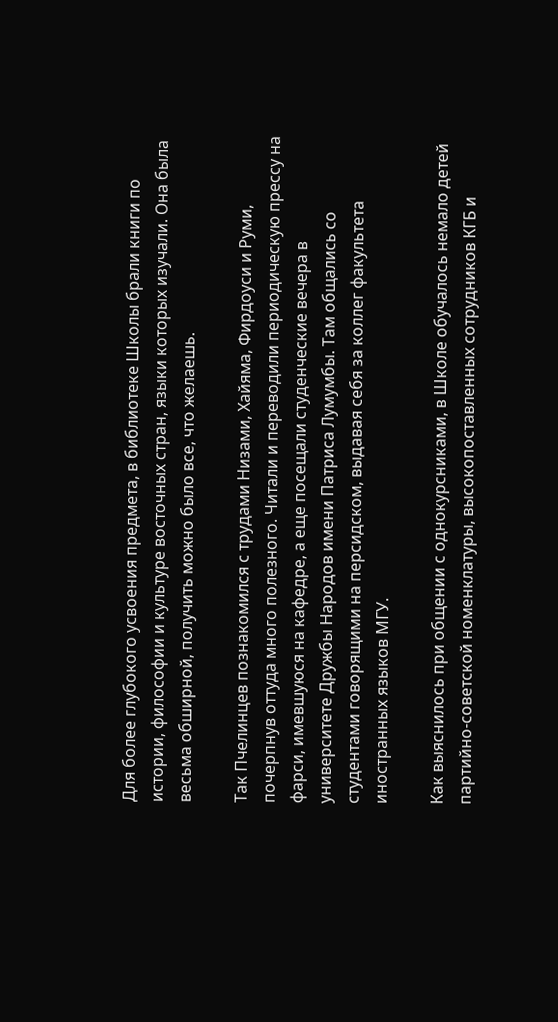Для более глубокого усвоения предмета, в библиотеке Школы брали книги по истории, философии и культуре восточных стран, языки которых изучали. Она была весьма обширной, получить можно было все, что желаешь.

Так Пчелинцев познакомился с трудами Низами, Хайяма, Фирдоуси и Руми, почерпнув оттуда много полезного. Читали и переводили периодическую прессу на фарси, имевшуюся на кафедре, а еще посещали студенческие вечера в университете Дружбы Народов имени Патриса Лумумбы. Там общались со студентами говорящими на персидском, выдавая себя за коллег факультета иностранных языков МГУ.

Как выяснилось при общении с однокурсниками, в Школе обучалось немало детей партийно-советской номенклатуры, высокопоставленных сотрудников КГБ и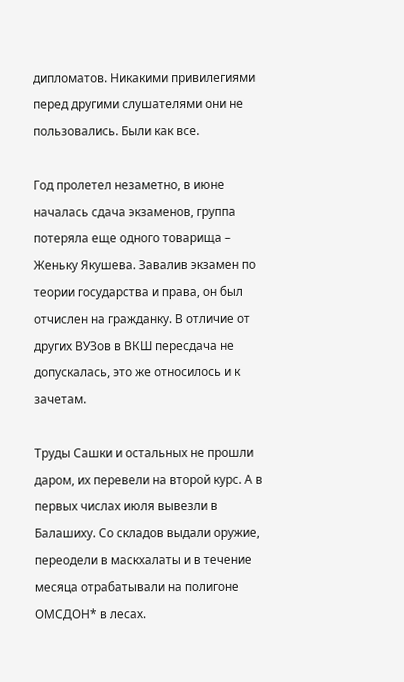дипломатов. Никакими привилегиями перед другими слушателями они не пользовались. Были как все.

Год пролетел незаметно, в июне началась сдача экзаменов, группа потеряла еще одного товарища – Женьку Якушева. Завалив экзамен по теории государства и права, он был отчислен на гражданку. В отличие от других ВУЗов в ВКШ пересдача не допускалась, это же относилось и к зачетам.

Труды Сашки и остальных не прошли даром, их перевели на второй курс. А в первых числах июля вывезли в Балашиху. Со складов выдали оружие, переодели в маскхалаты и в течение месяца отрабатывали на полигоне ОМСДОН* в лесах.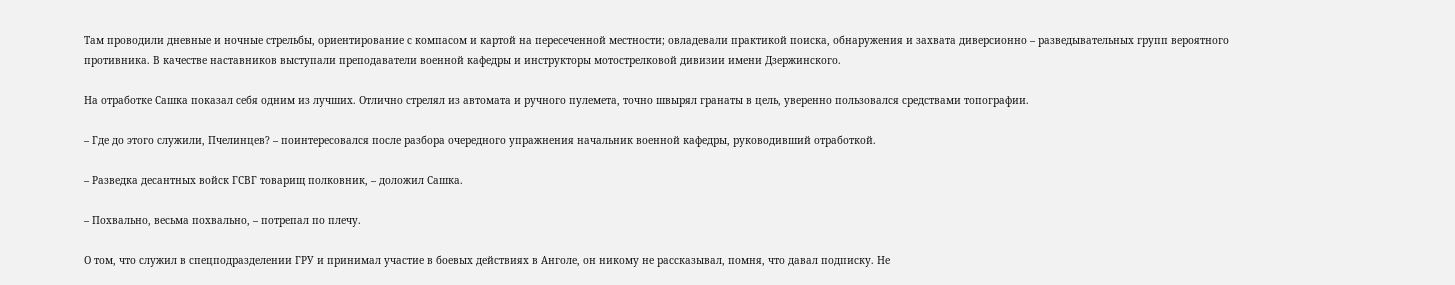Там проводили дневные и ночные стрельбы, ориентирование с компасом и картой на пересеченной местности; овладевали практикой поиска, обнаружения и захвата диверсионно – разведывательных групп вероятного противника. В качестве наставников выступали преподаватели военной кафедры и инструкторы мотострелковой дивизии имени Дзержинского.

На отработке Сашка показал себя одним из лучших. Отлично стрелял из автомата и ручного пулемета, точно швырял гранаты в цель, уверенно пользовался средствами топографии.

– Где до этого служили, Пчелинцев? – поинтересовался после разбора очередного упражнения начальник военной кафедры, руководивший отработкой.

– Разведка десантных войск ГСВГ товарищ полковник, – доложил Сашка.

– Похвально, весьма похвально, – потрепал по плечу.

О том, что служил в спецподразделении ГРУ и принимал участие в боевых действиях в Анголе, он никому не рассказывал, помня, что давал подписку. Не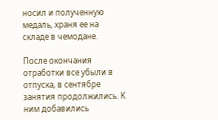носил и полученную медаль, храня ее на складе в чемодане.

После окончания отработки все убыли в отпуска, в сентябре занятия продолжились. К ним добавились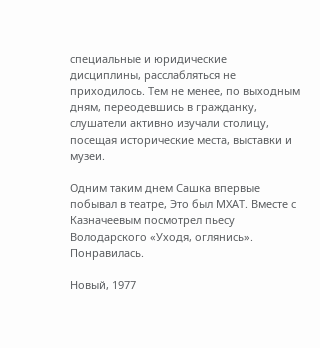специальные и юридические дисциплины, расслабляться не приходилось. Тем не менее, по выходным дням, переодевшись в гражданку, слушатели активно изучали столицу, посещая исторические места, выставки и музеи.

Одним таким днем Сашка впервые побывал в театре, Это был МХАТ. Вместе с Казначеевым посмотрел пьесу Володарского «Уходя, оглянись». Понравилась.

Новый, 1977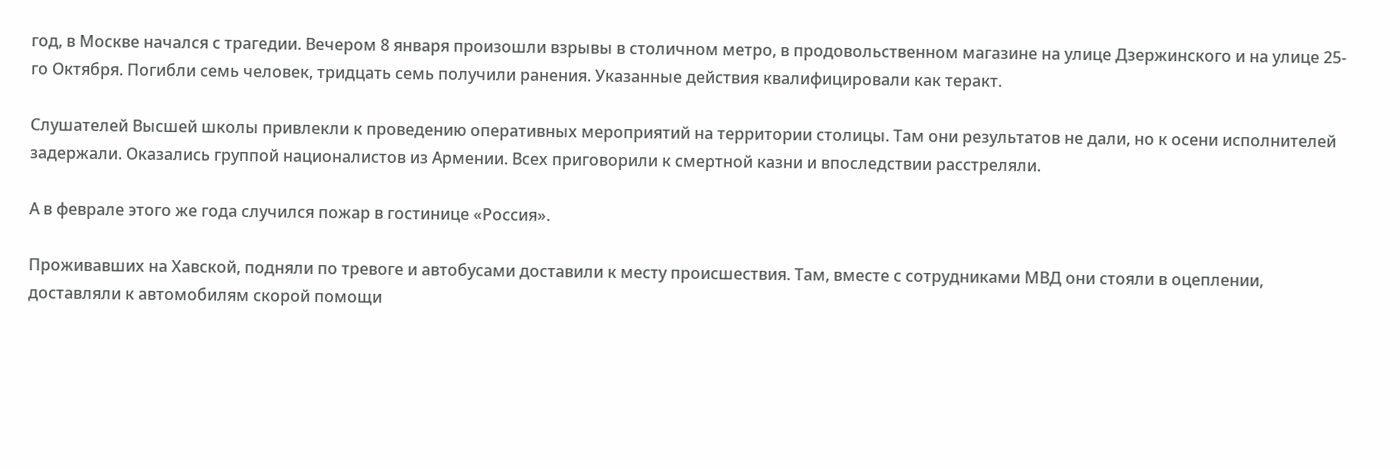год, в Москве начался с трагедии. Вечером 8 января произошли взрывы в столичном метро, в продовольственном магазине на улице Дзержинского и на улице 25-го Октября. Погибли семь человек, тридцать семь получили ранения. Указанные действия квалифицировали как теракт.

Слушателей Высшей школы привлекли к проведению оперативных мероприятий на территории столицы. Там они результатов не дали, но к осени исполнителей задержали. Оказались группой националистов из Армении. Всех приговорили к смертной казни и впоследствии расстреляли.

А в феврале этого же года случился пожар в гостинице «Россия».

Проживавших на Хавской, подняли по тревоге и автобусами доставили к месту происшествия. Там, вместе с сотрудниками МВД они стояли в оцеплении, доставляли к автомобилям скорой помощи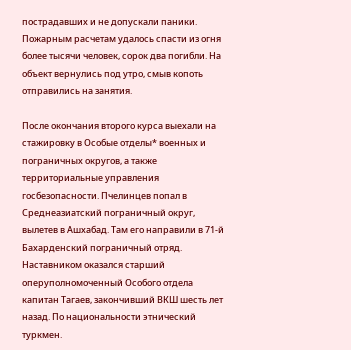пострадавших и не допускали паники. Пожарным расчетам удалось спасти из огня более тысячи человек, сорок два погибли. На объект вернулись под утро, смыв копоть отправились на занятия.

После окончания второго курса выехали на стажировку в Особые отделы* военных и пограничных округов, а также территориальные управления госбезопасности. Пчелинцев попал в Среднеазиатский пограничный округ, вылетев в Ашхабад. Там его направили в 71-й Бахарденский пограничный отряд. Наставником оказался старший оперуполномоченный Особого отдела капитан Тагаев, закончивший ВКШ шесть лет назад. По национальности этнический туркмен.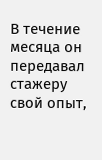В течение месяца он передавал стажеру свой опыт,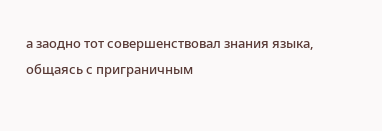а заодно тот совершенствовал знания языка, общаясь с приграничным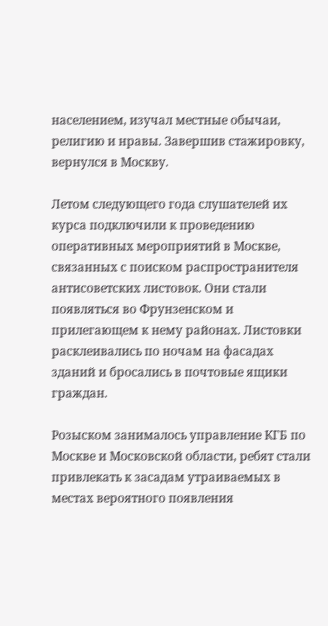населением, изучал местные обычаи, религию и нравы. Завершив стажировку, вернулся в Москву.

Летом следующего года слушателей их курса подключили к проведению оперативных мероприятий в Москве, связанных с поиском распространителя антисоветских листовок. Они стали появляться во Фрунзенском и прилегающем к нему районах. Листовки расклеивались по ночам на фасадах зданий и бросались в почтовые ящики граждан.

Розыском занималось управление КГБ по Москве и Московской области, ребят стали привлекать к засадам утраиваемых в местах вероятного появления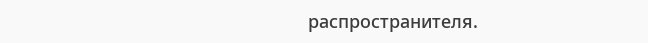распространителя.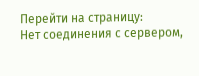Перейти на страницу:
Нет соединения с сервером,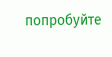попробуйте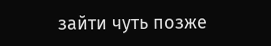зайти чуть позже